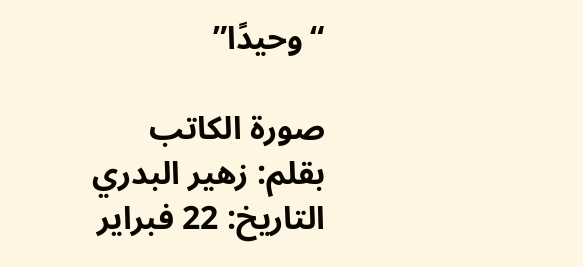“وحيدًا”

صورة الكاتب
بقلم: زهیر البدري
التاريخ: 22 فبراير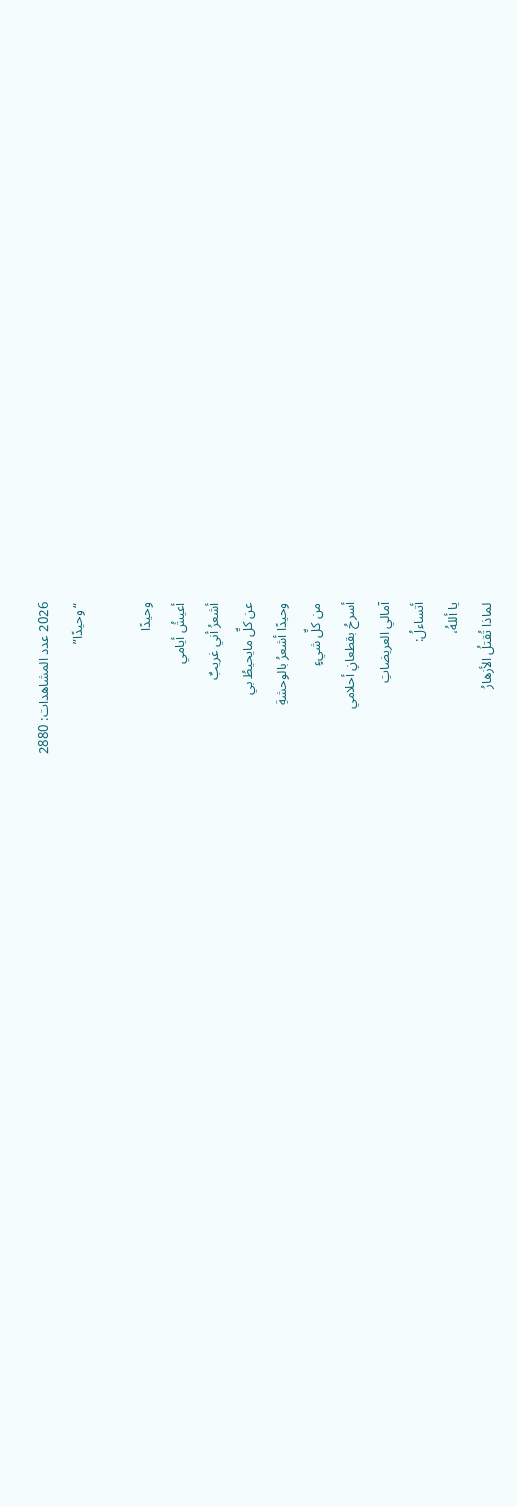2026 عدد المشاهدات: 2880
“وحيدًا”

وحيدًا
أعيشُ أيامي
أشعرُ أني غريبٌ
عن كلِّ مايحيطُ بي
وحيدًا أشعرُ بالوحشةِ
من كلِّ شيءٍ
أسرحُ بقطعانِ أحلامي
آمالي العريضاتِ
أتساءلُ:
يا أللهُ،
لماذا تُقتلُ الأزهارُ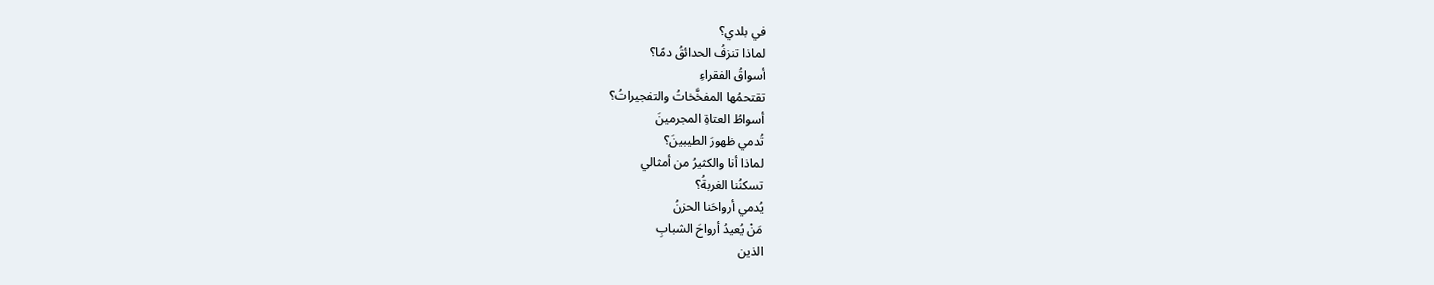في بلدي؟
لماذا تنزفُ الحدائقُ دمًا؟
أسواقُ الفقراءِ
تقتحمُها المفخَّخاتُ والتفجيراتُ؟
أسواطُ العتاةِ المجرمينَ
تُدمي ظهورَ الطيبينَ؟
لماذا أنا والكثيرُ من أمثالي
تسكنُنا الغربةُ؟
يُدمي أرواحَنا الحزنُ
مَنْ يُعيدُ أرواحَ الشبابِ
الذين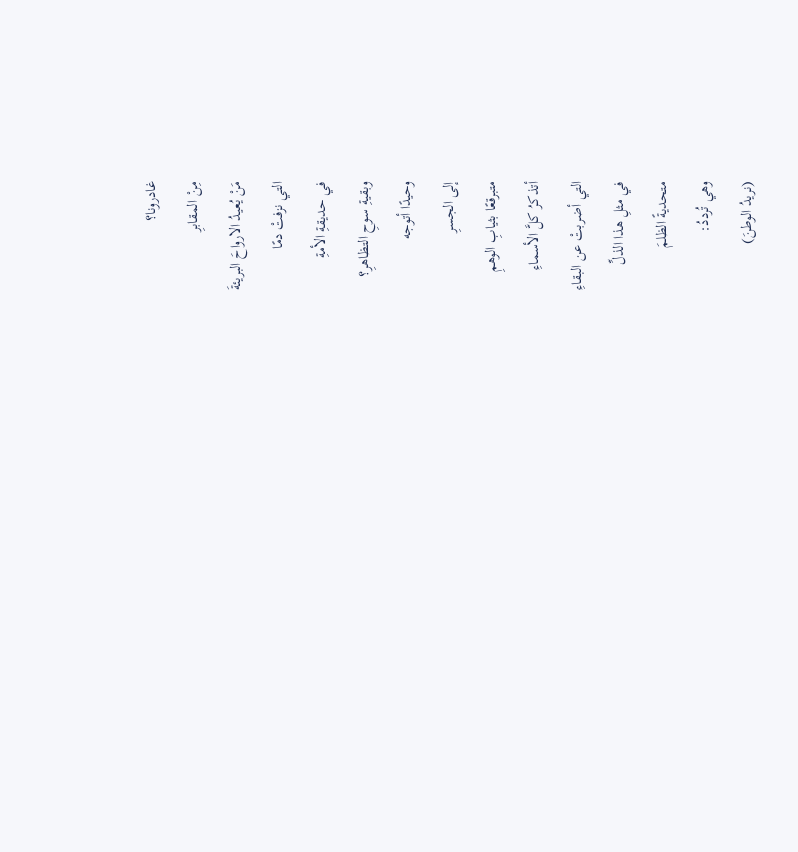غادرونا؟
مِنْ المقابرِ
مَنْ يُعيدُ الارواحَ البريئةَ
التي نزفتْ دمًا
في حديقةِ الأمةِ
وبقيةِ سوحِ التظاهرِ؟
وحيدًا أتوجه
إلى الجسرِ
متبرقعًا بثيابِ الوهمِ
أتذكرُ كلَّ الأسماءِ
التي أضربتْ عن البقاءِ
في مثلِ هذا الذلِّ
متحديةً الظلمَ
وهي تُرددُ:
(نريدُ الوطنَ)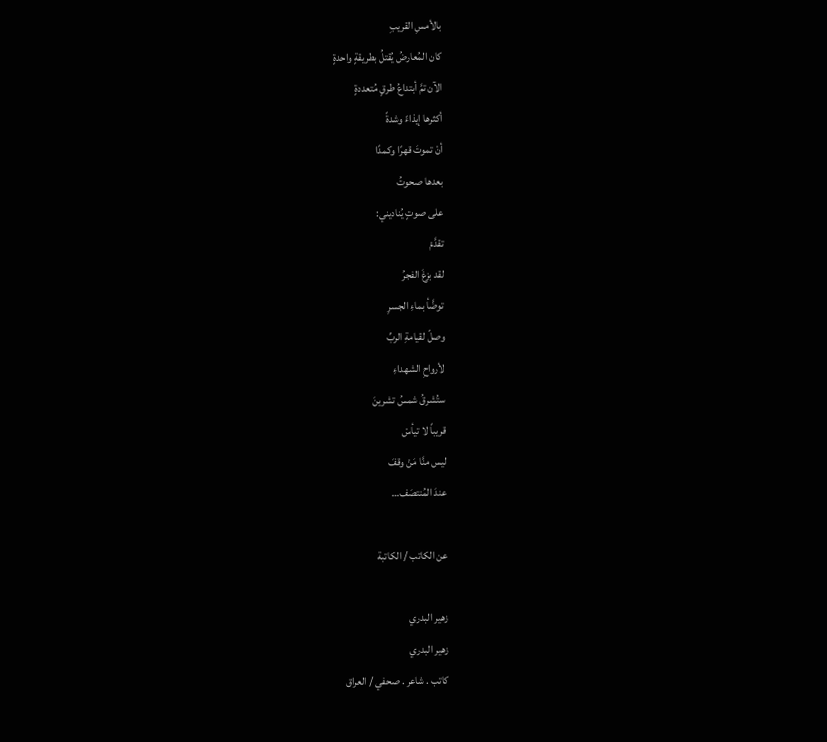بالأمسِ القريبِ
كان المُعارضُ يُقتلُ بطريقةٍ واحدةٍ
الآن تمَّ أبتداعُ طرقٍ مُتعددةٍ
أكثرها إيذاءً وشدةً
أنْ تموتَ قهرًا وكمدًا
بعدها صحوتُ
على صوتٍ يُناديني:
تقدَّمْ
لقد بزغَ الفجرُ
توضَّأ بماءِ الجسرِ
وصلّ لقيامةِ الربِّ
لأرواحِ الشهداءِ
ستُشرقُ شمسُ تشرينَ
قريباً لا تيأسْ
ليس منَّا مَنْ وقفَ
عندَ المُنتصَف…

عن الکاتب / الکاتبة

زهیر البدري
زهیر البدري
کاتب . شاعر . صحفي / العراق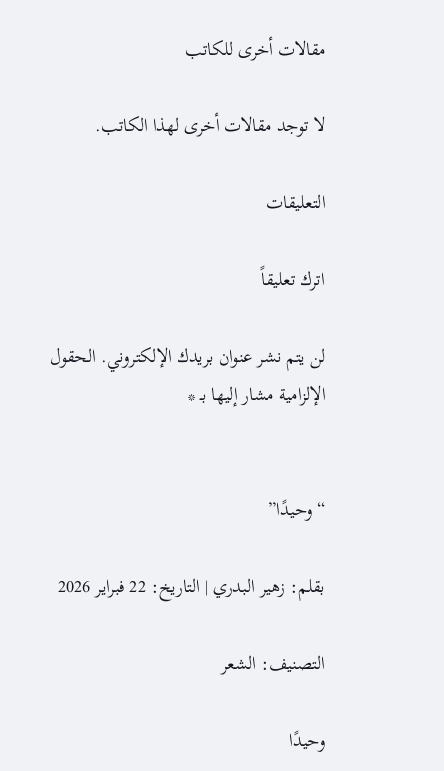مقالات أخرى للكاتب

لا توجد مقالات أخرى لهذا الكاتب.

التعليقات

اترك تعليقاً

لن يتم نشر عنوان بريدك الإلكتروني. الحقول الإلزامية مشار إليها بـ *


“وحيدًا”

بقلم: زهیر البدري | التاريخ: 22 فبراير 2026

التصنيف: الشعر

وحيدًا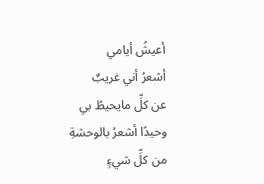أعيشُ أيامي
أشعرُ أني غريبٌ
عن كلِّ مايحيطُ بي
وحيدًا أشعرُ بالوحشةِ
من كلِّ شيءٍ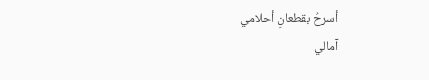أسرحُ بقطعانِ أحلامي
آمالي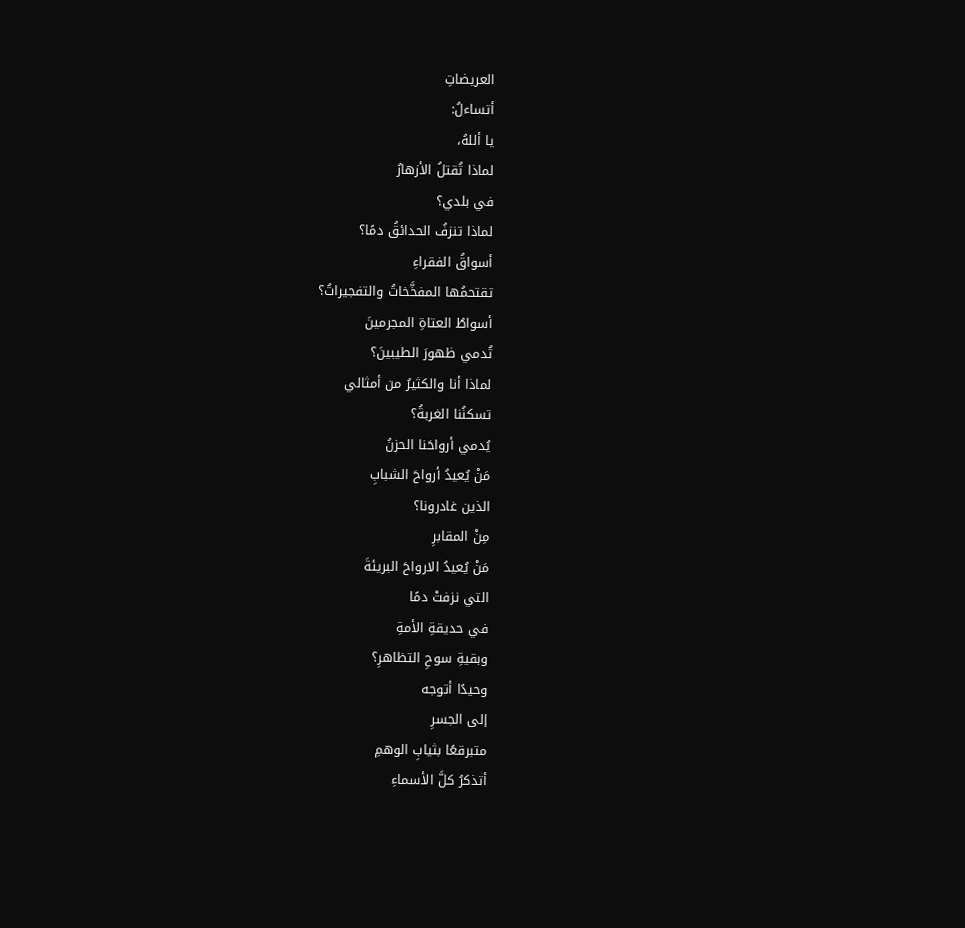العريضاتِ
أتساءلُ:
يا أللهُ،
لماذا تُقتلُ الأزهارُ
في بلدي؟
لماذا تنزفُ الحدائقُ دمًا؟
أسواقُ الفقراءِ
تقتحمُها المفخَّخاتُ والتفجيراتُ؟
أسواطُ العتاةِ المجرمينَ
تُدمي ظهورَ الطيبينَ؟
لماذا أنا والكثيرُ من أمثالي
تسكنُنا الغربةُ؟
يُدمي أرواحَنا الحزنُ
مَنْ يُعيدُ أرواحَ الشبابِ
الذين غادرونا؟
مِنْ المقابرِ
مَنْ يُعيدُ الارواحَ البريئةَ
التي نزفتْ دمًا
في حديقةِ الأمةِ
وبقيةِ سوحِ التظاهرِ؟
وحيدًا أتوجه
إلى الجسرِ
متبرقعًا بثيابِ الوهمِ
أتذكرُ كلَّ الأسماءِ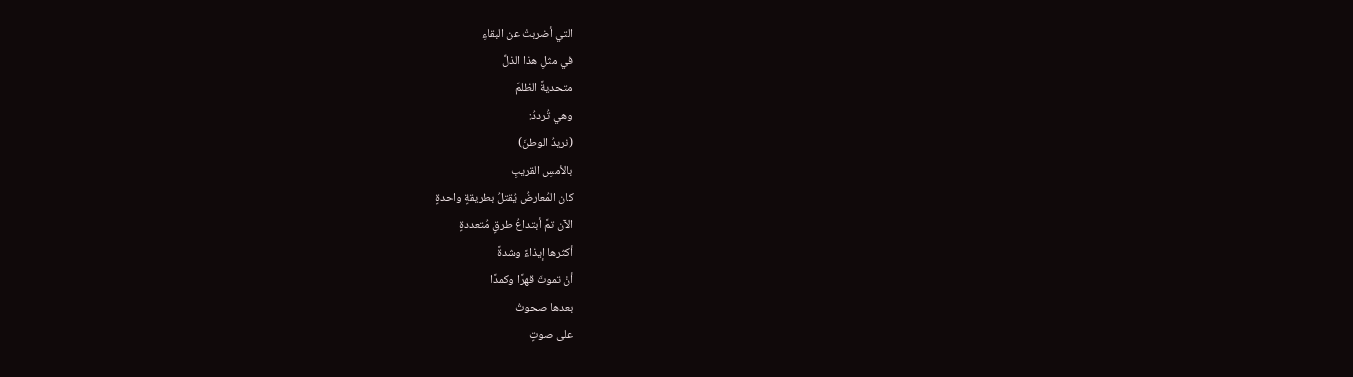التي أضربتْ عن البقاءِ
في مثلِ هذا الذلِّ
متحديةً الظلمَ
وهي تُرددُ:
(نريدُ الوطنَ)
بالأمسِ القريبِ
كان المُعارضُ يُقتلُ بطريقةٍ واحدةٍ
الآن تمَّ أبتداعُ طرقٍ مُتعددةٍ
أكثرها إيذاءً وشدةً
أنْ تموتَ قهرًا وكمدًا
بعدها صحوتُ
على صوتٍ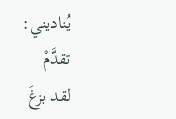يُناديني:
تقدَّمْ
لقد بزغَ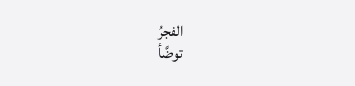الفجرُ
توضَّأ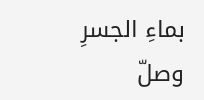بماءِ الجسرِ
وصلّ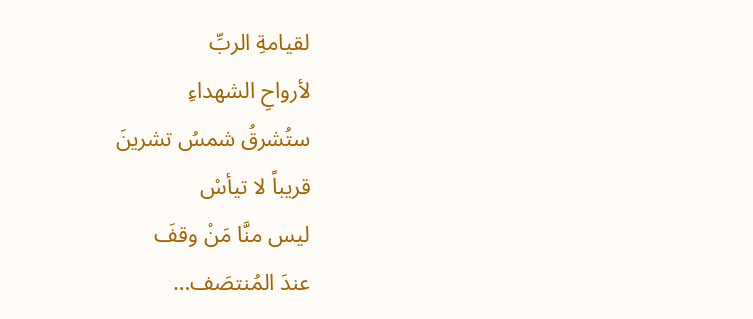لقيامةِ الربِّ
لأرواحِ الشهداءِ
ستُشرقُ شمسُ تشرينَ
قريباً لا تيأسْ
ليس منَّا مَنْ وقفَ
عندَ المُنتصَف…